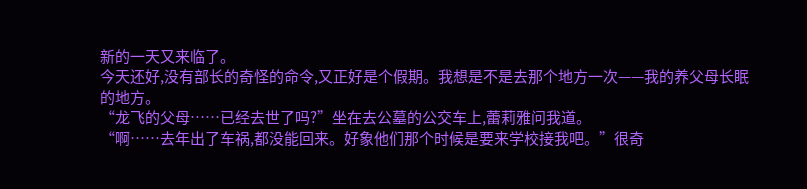新的一天又来临了。
今天还好,没有部长的奇怪的命令,又正好是个假期。我想是不是去那个地方一次——我的养父母长眠的地方。
“龙飞的父母……已经去世了吗?”坐在去公墓的公交车上,蕾莉雅问我道。
“啊……去年出了车祸,都没能回来。好象他们那个时候是要来学校接我吧。”很奇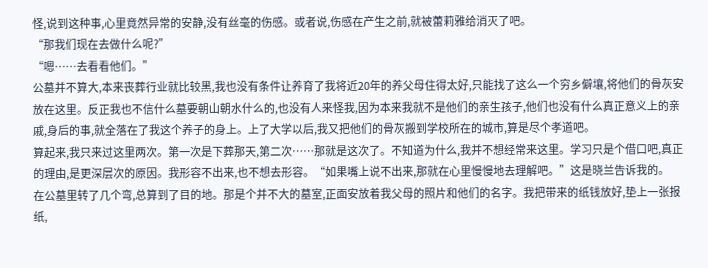怪,说到这种事,心里竟然异常的安静,没有丝毫的伤感。或者说,伤感在产生之前,就被蕾莉雅给消灭了吧。
“那我们现在去做什么呢?”
“嗯……去看看他们。”
公墓并不算大,本来丧葬行业就比较黑,我也没有条件让养育了我将近20年的养父母住得太好,只能找了这么一个穷乡僻壤,将他们的骨灰安放在这里。反正我也不信什么墓要朝山朝水什么的,也没有人来怪我,因为本来我就不是他们的亲生孩子,他们也没有什么真正意义上的亲戚,身后的事,就全落在了我这个养子的身上。上了大学以后,我又把他们的骨灰搬到学校所在的城市,算是尽个孝道吧。
算起来,我只来过这里两次。第一次是下葬那天,第二次……那就是这次了。不知道为什么,我并不想经常来这里。学习只是个借口吧,真正的理由,是更深层次的原因。我形容不出来,也不想去形容。“如果嘴上说不出来,那就在心里慢慢地去理解吧。”这是晓兰告诉我的。
在公墓里转了几个弯,总算到了目的地。那是个并不大的墓室,正面安放着我父母的照片和他们的名字。我把带来的纸钱放好,垫上一张报纸,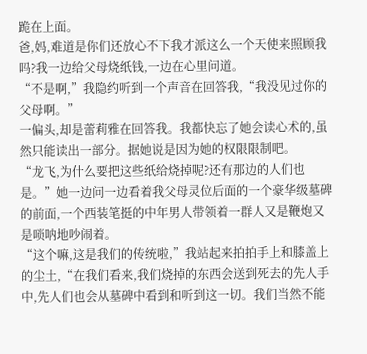跪在上面。
爸,妈,难道是你们还放心不下我才派这么一个天使来照顾我吗?我一边给父母烧纸钱,一边在心里问道。
“不是啊,”我隐约听到一个声音在回答我,“我没见过你的父母啊。”
一偏头,却是蕾莉雅在回答我。我都快忘了她会读心术的,虽然只能读出一部分。据她说是因为她的权限限制吧。
“龙飞,为什么要把这些纸给烧掉呢?还有那边的人们也是。”她一边问一边看着我父母灵位后面的一个豪华级墓碑的前面,一个西装笔挺的中年男人带领着一群人又是鞭炮又是唢呐地吵闹着。
“这个嘛,这是我们的传统啦,”我站起来拍拍手上和膝盖上的尘土,“在我们看来,我们烧掉的东西会送到死去的先人手中,先人们也会从墓碑中看到和听到这一切。我们当然不能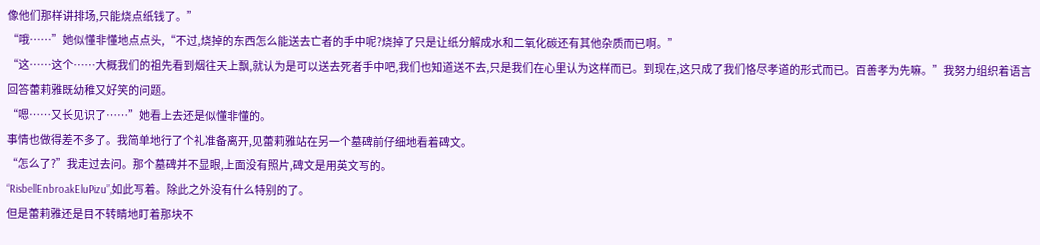像他们那样讲排场,只能烧点纸钱了。”
“哦……”她似懂非懂地点点头,“不过,烧掉的东西怎么能送去亡者的手中呢?烧掉了只是让纸分解成水和二氧化碳还有其他杂质而已啊。”
“这……这个……大概我们的祖先看到烟往天上飘,就认为是可以送去死者手中吧,我们也知道送不去,只是我们在心里认为这样而已。到现在,这只成了我们恪尽孝道的形式而已。百善孝为先嘛。”我努力组织着语言回答蕾莉雅既幼稚又好笑的问题。
“嗯……又长见识了……”她看上去还是似懂非懂的。
事情也做得差不多了。我简单地行了个礼准备离开,见蕾莉雅站在另一个墓碑前仔细地看着碑文。
“怎么了?”我走过去问。那个墓碑并不显眼,上面没有照片,碑文是用英文写的。
“RisbellEnbroakEluPizu”,如此写着。除此之外没有什么特别的了。
但是蕾莉雅还是目不转睛地盯着那块不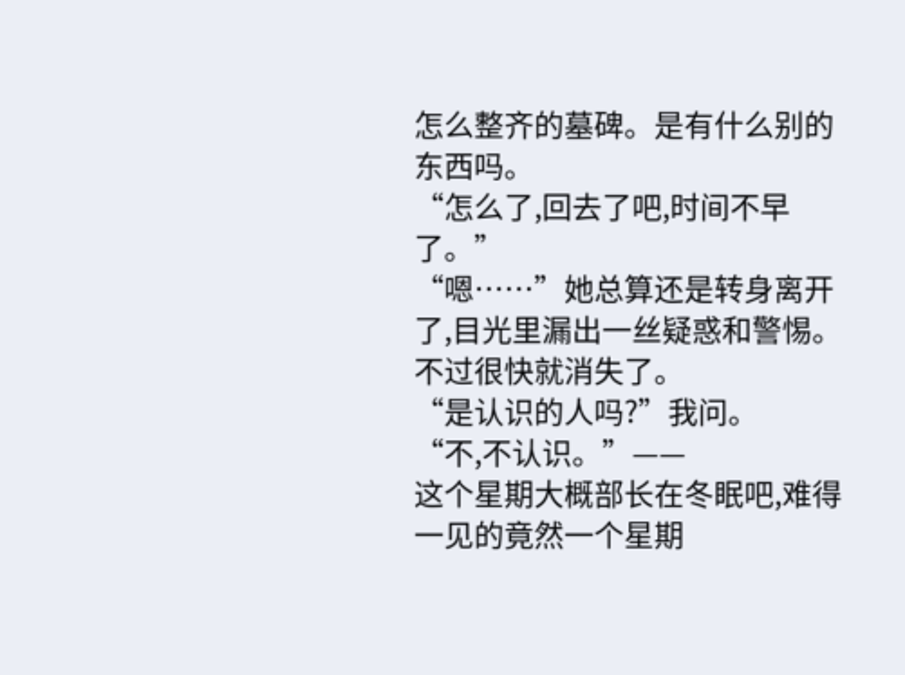怎么整齐的墓碑。是有什么别的东西吗。
“怎么了,回去了吧,时间不早了。”
“嗯……”她总算还是转身离开了,目光里漏出一丝疑惑和警惕。不过很快就消失了。
“是认识的人吗?”我问。
“不,不认识。”——
这个星期大概部长在冬眠吧,难得一见的竟然一个星期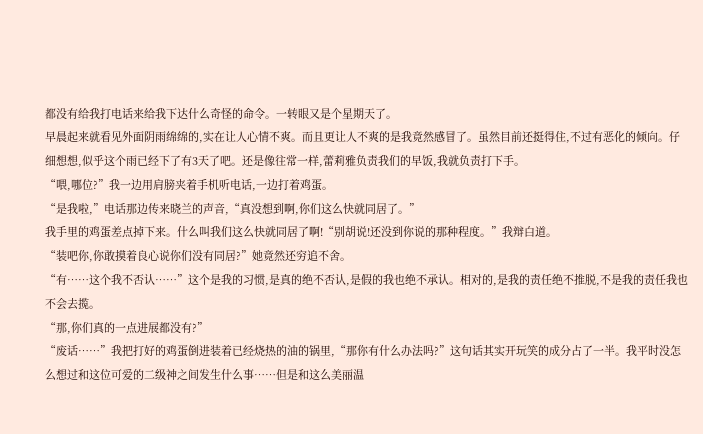都没有给我打电话来给我下达什么奇怪的命令。一转眼又是个星期天了。
早晨起来就看见外面阴雨绵绵的,实在让人心情不爽。而且更让人不爽的是我竟然感冒了。虽然目前还挺得住,不过有恶化的倾向。仔细想想,似乎这个雨已经下了有3天了吧。还是像往常一样,蕾莉雅负责我们的早饭,我就负责打下手。
“喂,哪位?”我一边用肩膀夹着手机听电话,一边打着鸡蛋。
“是我啦,”电话那边传来晓兰的声音,“真没想到啊,你们这么快就同居了。”
我手里的鸡蛋差点掉下来。什么叫我们这么快就同居了啊!“别胡说!还没到你说的那种程度。”我辩白道。
“装吧你,你敢摸着良心说你们没有同居?”她竟然还穷追不舍。
“有……这个我不否认……”这个是我的习惯,是真的绝不否认,是假的我也绝不承认。相对的,是我的责任绝不推脱,不是我的责任我也不会去揽。
“那,你们真的一点进展都没有?”
“废话……”我把打好的鸡蛋倒进装着已经烧热的油的锅里,“那你有什么办法吗?”这句话其实开玩笑的成分占了一半。我平时没怎么想过和这位可爱的二级神之间发生什么事……但是和这么美丽温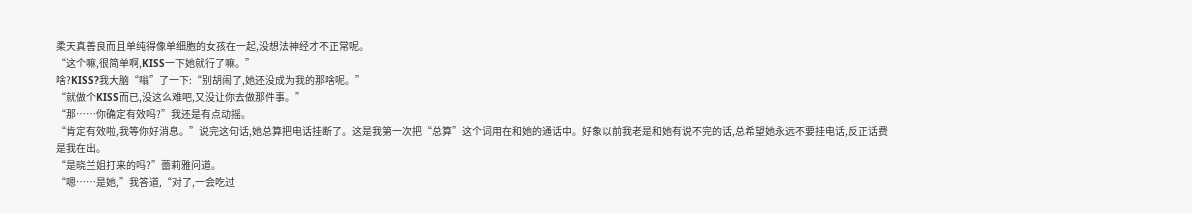柔天真善良而且单纯得像单细胞的女孩在一起,没想法神经才不正常呢。
“这个嘛,很简单啊,KISS一下她就行了嘛。”
啥?KISS?我大脑“嗡”了一下:“别胡闹了,她还没成为我的那啥呢。”
“就做个KISS而已,没这么难吧,又没让你去做那件事。”
“那……你确定有效吗?”我还是有点动摇。
“肯定有效啦,我等你好消息。”说完这句话,她总算把电话挂断了。这是我第一次把“总算”这个词用在和她的通话中。好象以前我老是和她有说不完的话,总希望她永远不要挂电话,反正话费是我在出。
“是晓兰姐打来的吗?”蕾莉雅问道。
“嗯……是她,”我答道,“对了,一会吃过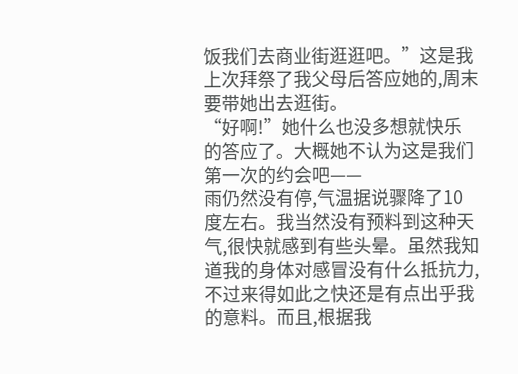饭我们去商业街逛逛吧。”这是我上次拜祭了我父母后答应她的,周末要带她出去逛街。
“好啊!”她什么也没多想就快乐的答应了。大概她不认为这是我们第一次的约会吧——
雨仍然没有停,气温据说骤降了10度左右。我当然没有预料到这种天气,很快就感到有些头晕。虽然我知道我的身体对感冒没有什么抵抗力,不过来得如此之快还是有点出乎我的意料。而且,根据我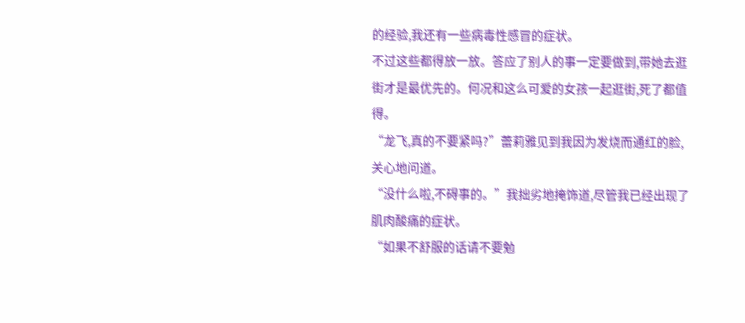的经验,我还有一些病毒性感冒的症状。
不过这些都得放一放。答应了别人的事一定要做到,带她去逛街才是最优先的。何况和这么可爱的女孩一起逛街,死了都值得。
“龙飞,真的不要紧吗?”蕾莉雅见到我因为发烧而通红的脸,关心地问道。
“没什么啦,不碍事的。”我拙劣地掩饰道,尽管我已经出现了肌肉酸痛的症状。
“如果不舒服的话请不要勉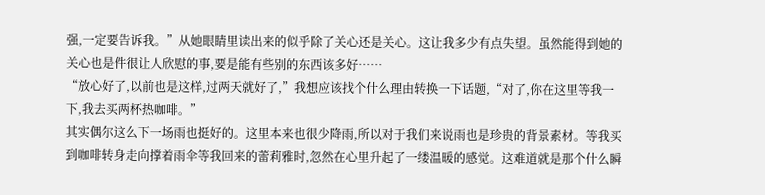强,一定要告诉我。”从她眼睛里读出来的似乎除了关心还是关心。这让我多少有点失望。虽然能得到她的关心也是件很让人欣慰的事,要是能有些别的东西该多好……
“放心好了,以前也是这样,过两天就好了,”我想应该找个什么理由转换一下话题,“对了,你在这里等我一下,我去买两杯热咖啡。”
其实偶尔这么下一场雨也挺好的。这里本来也很少降雨,所以对于我们来说雨也是珍贵的背景素材。等我买到咖啡转身走向撑着雨伞等我回来的蕾莉雅时,忽然在心里升起了一缕温暖的感觉。这难道就是那个什么瞬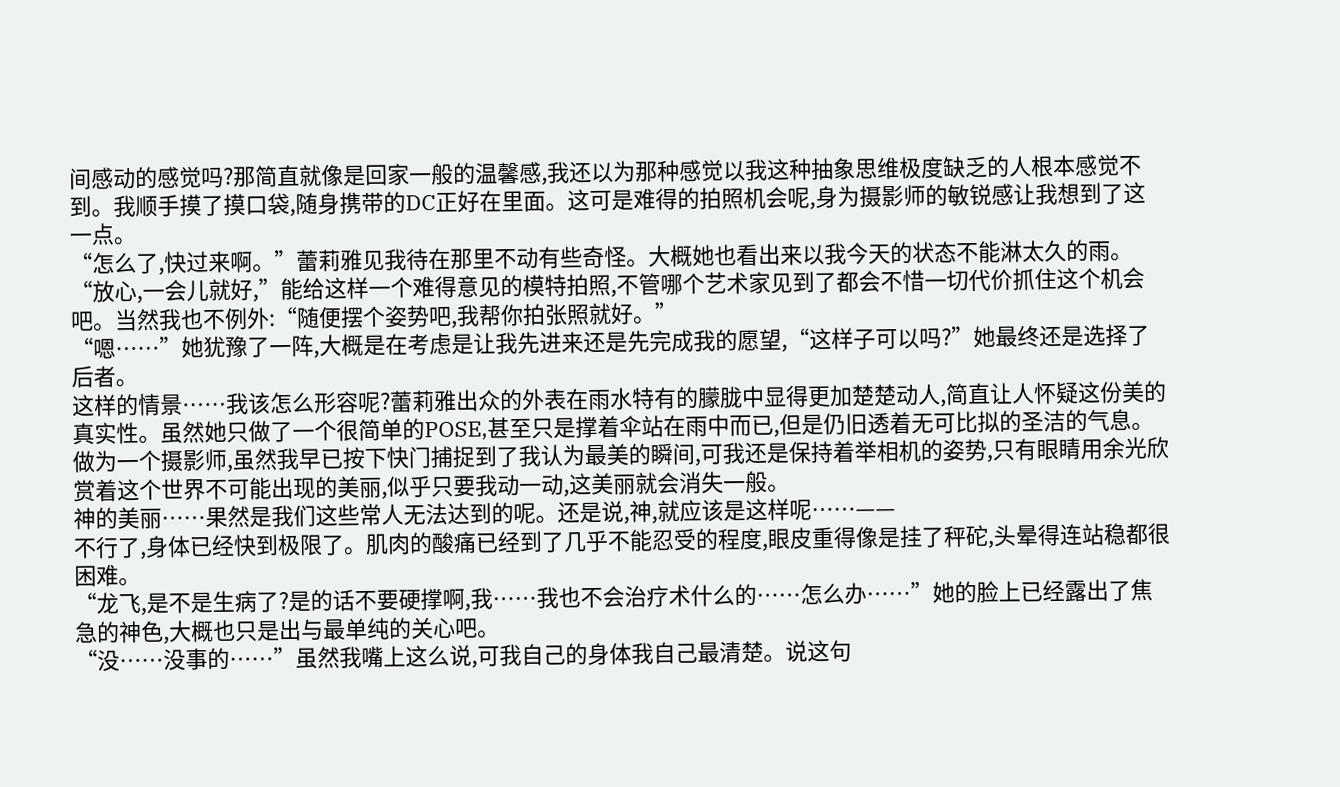间感动的感觉吗?那简直就像是回家一般的温馨感,我还以为那种感觉以我这种抽象思维极度缺乏的人根本感觉不到。我顺手摸了摸口袋,随身携带的DC正好在里面。这可是难得的拍照机会呢,身为摄影师的敏锐感让我想到了这一点。
“怎么了,快过来啊。”蕾莉雅见我待在那里不动有些奇怪。大概她也看出来以我今天的状态不能淋太久的雨。
“放心,一会儿就好,”能给这样一个难得意见的模特拍照,不管哪个艺术家见到了都会不惜一切代价抓住这个机会吧。当然我也不例外:“随便摆个姿势吧,我帮你拍张照就好。”
“嗯……”她犹豫了一阵,大概是在考虑是让我先进来还是先完成我的愿望,“这样子可以吗?”她最终还是选择了后者。
这样的情景……我该怎么形容呢?蕾莉雅出众的外表在雨水特有的朦胧中显得更加楚楚动人,简直让人怀疑这份美的真实性。虽然她只做了一个很简单的POSE,甚至只是撑着伞站在雨中而已,但是仍旧透着无可比拟的圣洁的气息。做为一个摄影师,虽然我早已按下快门捕捉到了我认为最美的瞬间,可我还是保持着举相机的姿势,只有眼睛用余光欣赏着这个世界不可能出现的美丽,似乎只要我动一动,这美丽就会消失一般。
神的美丽……果然是我们这些常人无法达到的呢。还是说,神,就应该是这样呢……——
不行了,身体已经快到极限了。肌肉的酸痛已经到了几乎不能忍受的程度,眼皮重得像是挂了秤砣,头晕得连站稳都很困难。
“龙飞,是不是生病了?是的话不要硬撑啊,我……我也不会治疗术什么的……怎么办……”她的脸上已经露出了焦急的神色,大概也只是出与最单纯的关心吧。
“没……没事的……”虽然我嘴上这么说,可我自己的身体我自己最清楚。说这句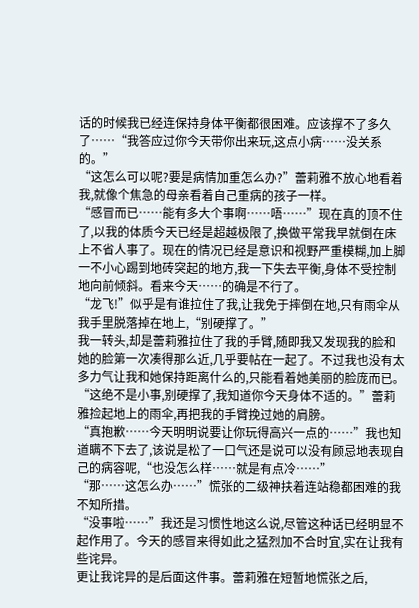话的时候我已经连保持身体平衡都很困难。应该撑不了多久了……“我答应过你今天带你出来玩,这点小病……没关系的。”
“这怎么可以呢?要是病情加重怎么办?”蕾莉雅不放心地看着我,就像个焦急的母亲看着自己重病的孩子一样。
“感冒而已……能有多大个事啊……唔……”现在真的顶不住了,以我的体质今天已经是超越极限了,换做平常我早就倒在床上不省人事了。现在的情况已经是意识和视野严重模糊,加上脚一不小心踢到地砖突起的地方,我一下失去平衡,身体不受控制地向前倾斜。看来今天……的确是不行了。
“龙飞!”似乎是有谁拉住了我,让我免于摔倒在地,只有雨伞从我手里脱落掉在地上,“别硬撑了。”
我一转头,却是蕾莉雅拉住了我的手臂,随即我又发现我的脸和她的脸第一次凑得那么近,几乎要帖在一起了。不过我也没有太多力气让我和她保持距离什么的,只能看着她美丽的脸庞而已。
“这绝不是小事,别硬撑了,我知道你今天身体不适的。”蕾莉雅捡起地上的雨伞,再把我的手臂挽过她的肩膀。
“真抱歉……今天明明说要让你玩得高兴一点的……”我也知道瞒不下去了,该说是松了一口气还是说可以没有顾忌地表现自己的病容呢,“也没怎么样……就是有点冷……”
“那……这怎么办……”慌张的二级神扶着连站稳都困难的我不知所措。
“没事啦……”我还是习惯性地这么说,尽管这种话已经明显不起作用了。今天的感冒来得如此之猛烈加不合时宜,实在让我有些诧异。
更让我诧异的是后面这件事。蕾莉雅在短暂地慌张之后,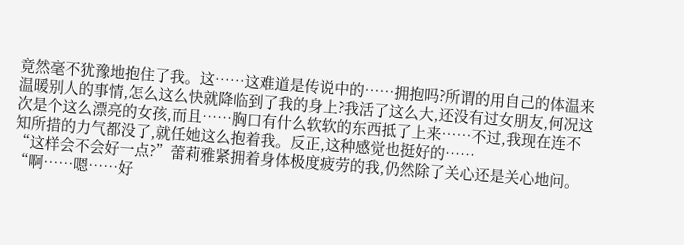竟然毫不犹豫地抱住了我。这……这难道是传说中的……拥抱吗?所谓的用自己的体温来温暖别人的事情,怎么这么快就降临到了我的身上?我活了这么大,还没有过女朋友,何况这次是个这么漂亮的女孩,而且……胸口有什么软软的东西抵了上来……不过,我现在连不知所措的力气都没了,就任她这么抱着我。反正,这种感觉也挺好的……
“这样会不会好一点?”蕾莉雅紧拥着身体极度疲劳的我,仍然除了关心还是关心地问。
“啊……嗯……好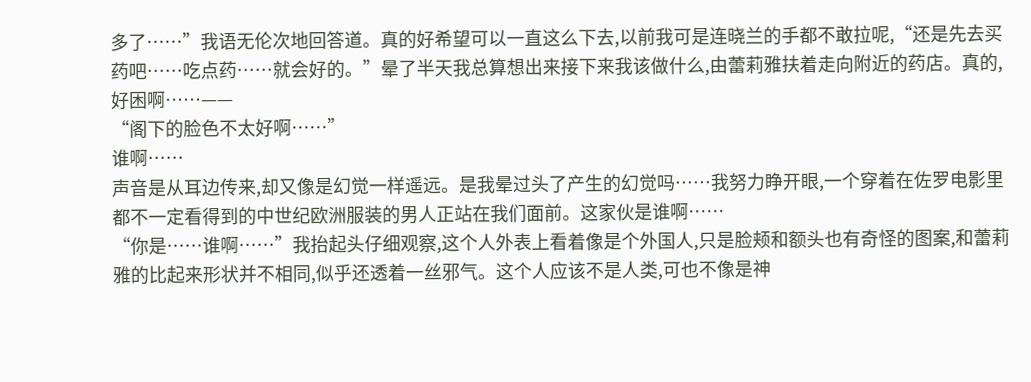多了……”我语无伦次地回答道。真的好希望可以一直这么下去,以前我可是连晓兰的手都不敢拉呢,“还是先去买药吧……吃点药……就会好的。”晕了半天我总算想出来接下来我该做什么,由蕾莉雅扶着走向附近的药店。真的,好困啊……——
“阁下的脸色不太好啊……”
谁啊……
声音是从耳边传来,却又像是幻觉一样遥远。是我晕过头了产生的幻觉吗……我努力睁开眼,一个穿着在佐罗电影里都不一定看得到的中世纪欧洲服装的男人正站在我们面前。这家伙是谁啊……
“你是……谁啊……”我抬起头仔细观察,这个人外表上看着像是个外国人,只是脸颊和额头也有奇怪的图案,和蕾莉雅的比起来形状并不相同,似乎还透着一丝邪气。这个人应该不是人类,可也不像是神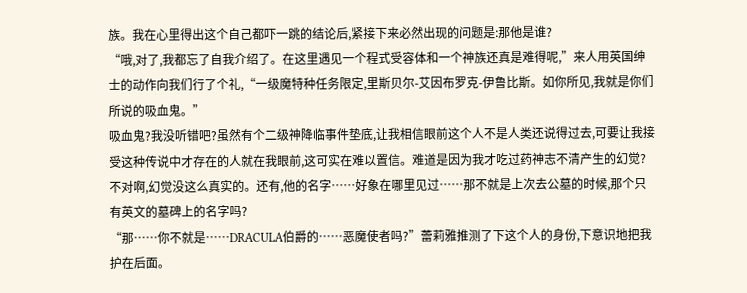族。我在心里得出这个自己都吓一跳的结论后,紧接下来必然出现的问题是:那他是谁?
“哦,对了,我都忘了自我介绍了。在这里遇见一个程式受容体和一个神族还真是难得呢,”来人用英国绅士的动作向我们行了个礼,“一级魔特种任务限定,里斯贝尔-艾因布罗克-伊鲁比斯。如你所见,我就是你们所说的吸血鬼。”
吸血鬼?我没听错吧?虽然有个二级神降临事件垫底,让我相信眼前这个人不是人类还说得过去,可要让我接受这种传说中才存在的人就在我眼前,这可实在难以置信。难道是因为我才吃过药神志不清产生的幻觉?不对啊,幻觉没这么真实的。还有,他的名字……好象在哪里见过……那不就是上次去公墓的时候,那个只有英文的墓碑上的名字吗?
“那……你不就是……DRACULA伯爵的……恶魔使者吗?”蕾莉雅推测了下这个人的身份,下意识地把我护在后面。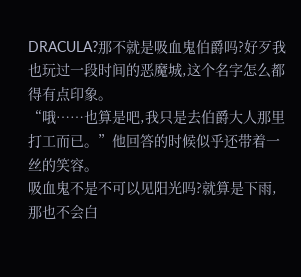DRACULA?那不就是吸血鬼伯爵吗?好歹我也玩过一段时间的恶魔城,这个名字怎么都得有点印象。
“哦……也算是吧,我只是去伯爵大人那里打工而已。”他回答的时候似乎还带着一丝的笑容。
吸血鬼不是不可以见阳光吗?就算是下雨,那也不会白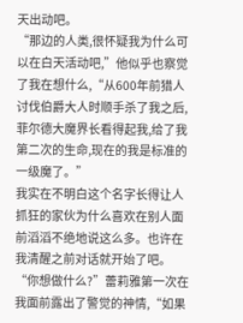天出动吧。
“那边的人类,很怀疑我为什么可以在白天活动吧,”他似乎也察觉了我在想什么,“从600年前猎人讨伐伯爵大人时顺手杀了我之后,菲尔德大魔界长看得起我,给了我第二次的生命,现在的我是标准的一级魔了。”
我实在不明白这个名字长得让人抓狂的家伙为什么喜欢在别人面前滔滔不绝地说这么多。也许在我清醒之前对话就开始了吧。
“你想做什么?”蕾莉雅第一次在我面前露出了警觉的神情,“如果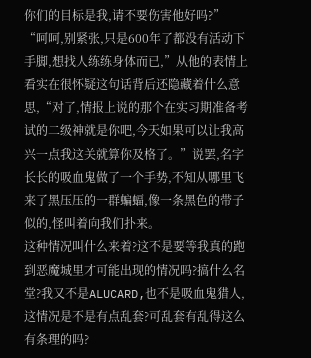你们的目标是我,请不要伤害他好吗?”
“呵呵,别紧张,只是600年了都没有活动下手脚,想找人练练身体而已,”从他的表情上看实在很怀疑这句话背后还隐藏着什么意思,“对了,情报上说的那个在实习期准备考试的二级神就是你吧,今天如果可以让我高兴一点我这关就算你及格了。”说罢,名字长长的吸血鬼做了一个手势,不知从哪里飞来了黑压压的一群蝙蝠,像一条黑色的带子似的,怪叫着向我们扑来。
这种情况叫什么来着?这不是要等我真的跑到恶魔城里才可能出现的情况吗?搞什么名堂?我又不是ALUCARD,也不是吸血鬼猎人,这情况是不是有点乱套?可乱套有乱得这么有条理的吗?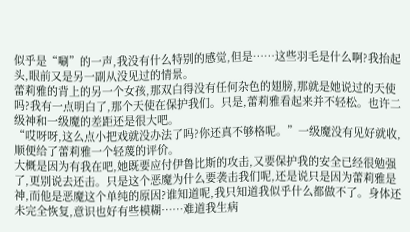似乎是“唰”的一声,我没有什么特别的感觉,但是……这些羽毛是什么啊?我抬起头,眼前又是另一副从没见过的情景。
蕾莉雅的背上的另一个女孩,那双白得没有任何杂色的翅膀,那就是她说过的天使吗?我有一点明白了,那个天使在保护我们。只是,蕾莉雅看起来并不轻松。也许二级神和一级魔的差距还是很大吧。
“哎呀呀,这么点小把戏就没办法了吗?你还真不够格呢。”一级魔没有见好就收,顺便给了蕾莉雅一个轻蔑的评价。
大概是因为有我在吧,她既要应付伊鲁比斯的攻击,又要保护我的安全已经很勉强了,更别说去还击。只是这个恶魔为什么要袭击我们呢,还是说只是因为蕾莉雅是神,而他是恶魔这个单纯的原因?谁知道呢,我只知道我似乎什么都做不了。身体还未完全恢复,意识也好有些模糊……难道我生病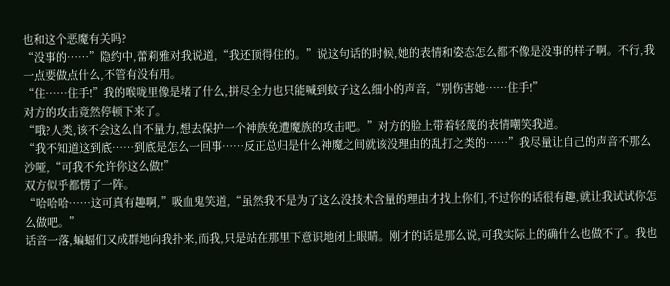也和这个恶魔有关吗?
“没事的……”隐约中,蕾莉雅对我说道,“我还顶得住的。”说这句话的时候,她的表情和姿态怎么都不像是没事的样子啊。不行,我一点要做点什么,不管有没有用。
“住……住手!”我的喉咙里像是堵了什么,拼尽全力也只能喊到蚊子这么细小的声音,“别伤害她……住手!”
对方的攻击竟然停顿下来了。
“哦?人类,该不会这么自不量力,想去保护一个神族免遭魔族的攻击吧。”对方的脸上带着轻蔑的表情嘲笑我道。
“我不知道这到底……到底是怎么一回事……反正总归是什么神魔之间就该没理由的乱打之类的……”我尽量让自己的声音不那么沙哑,“可我不允许你这么做!”
双方似乎都愣了一阵。
“哈哈哈……这可真有趣啊,”吸血鬼笑道,“虽然我不是为了这么没技术含量的理由才找上你们,不过你的话很有趣,就让我试试你怎么做吧。”
话音一落,蝙蝠们又成群地向我扑来,而我,只是站在那里下意识地闭上眼睛。刚才的话是那么说,可我实际上的确什么也做不了。我也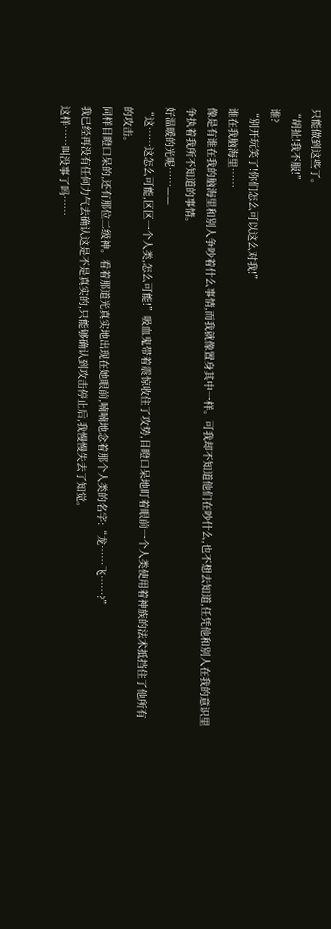只能做到这些了。
“胡扯!我不服!”
谁?
“别开玩笑了!你们怎么可以这么对我!”
谁在我脑海里……
像是有谁在我的脑海里和别人争吵着什么事情,而我就像置身其中一样。可我却不知道他们在吵什么,也不想去知道,任凭他和别人在我的意识里争执着我所不知道的事情。
好温暖的光呢……——
“这……这怎么可能,区区一个人类,怎么可能!”吸血鬼带着震惊收住了攻势,目瞪口呆地盯着眼前一个人类使用着神族的法术抵挡住了他所有的攻击。
同样目瞪口呆的,还有那位二级神。看着那道光真实地出现在她眼前,喃喃地念着那个人类的名字:“龙……飞……?”
我已经再没有任何力气去确认这是不是真实的,只能够确认到攻击停止后,我慢慢失去了知觉。
这样……叫没事了吗……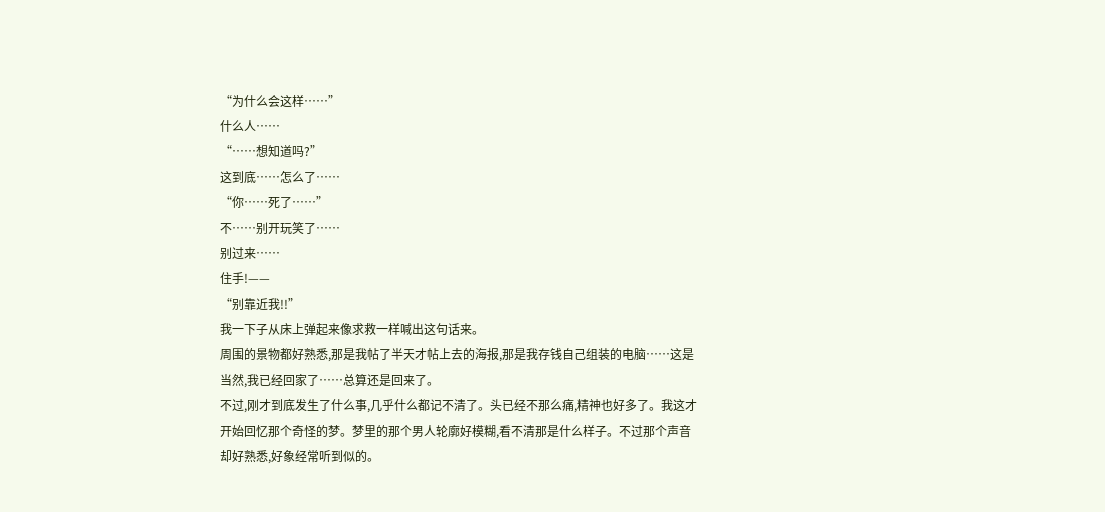“为什么会这样……”
什么人……
“……想知道吗?”
这到底……怎么了……
“你……死了……”
不……别开玩笑了……
别过来……
住手!——
“别靠近我!!”
我一下子从床上弹起来像求救一样喊出这句话来。
周围的景物都好熟悉,那是我帖了半天才帖上去的海报,那是我存钱自己组装的电脑……这是当然,我已经回家了……总算还是回来了。
不过,刚才到底发生了什么事,几乎什么都记不清了。头已经不那么痛,精神也好多了。我这才开始回忆那个奇怪的梦。梦里的那个男人轮廓好模糊,看不清那是什么样子。不过那个声音却好熟悉,好象经常听到似的。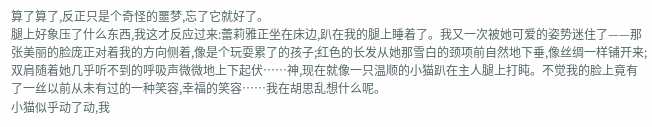算了算了,反正只是个奇怪的噩梦,忘了它就好了。
腿上好象压了什么东西,我这才反应过来:蕾莉雅正坐在床边,趴在我的腿上睡着了。我又一次被她可爱的姿势迷住了——那张美丽的脸庞正对着我的方向侧着,像是个玩耍累了的孩子;红色的长发从她那雪白的颈项前自然地下垂,像丝绸一样铺开来;双肩随着她几乎听不到的呼吸声微微地上下起伏……神,现在就像一只温顺的小猫趴在主人腿上打盹。不觉我的脸上竟有了一丝以前从未有过的一种笑容,幸福的笑容……我在胡思乱想什么呢。
小猫似乎动了动,我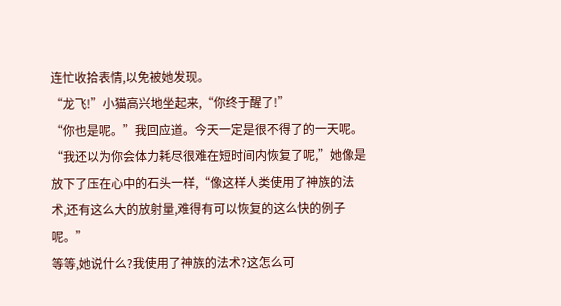连忙收拾表情,以免被她发现。
“龙飞!”小猫高兴地坐起来,“你终于醒了!”
“你也是呢。”我回应道。今天一定是很不得了的一天呢。
“我还以为你会体力耗尽很难在短时间内恢复了呢,”她像是放下了压在心中的石头一样,“像这样人类使用了神族的法术,还有这么大的放射量,难得有可以恢复的这么快的例子呢。”
等等,她说什么?我使用了神族的法术?这怎么可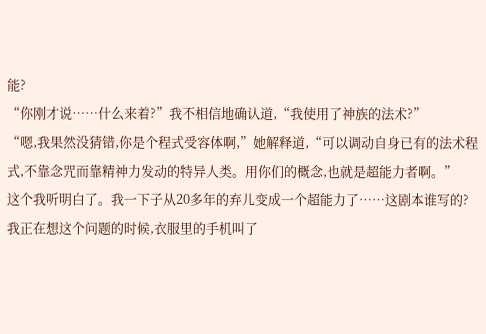能?
“你刚才说……什么来着?”我不相信地确认道,“我使用了神族的法术?”
“嗯,我果然没猜错,你是个程式受容体啊,”她解释道,“可以调动自身已有的法术程式,不靠念咒而靠精神力发动的特异人类。用你们的概念,也就是超能力者啊。”
这个我听明白了。我一下子从20多年的弃儿变成一个超能力了……这剧本谁写的?
我正在想这个问题的时候,衣服里的手机叫了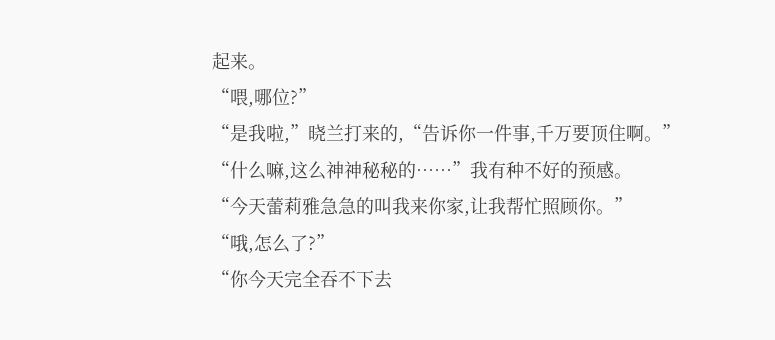起来。
“喂,哪位?”
“是我啦,”晓兰打来的,“告诉你一件事,千万要顶住啊。”
“什么嘛,这么神神秘秘的……”我有种不好的预感。
“今天蕾莉雅急急的叫我来你家,让我帮忙照顾你。”
“哦,怎么了?”
“你今天完全吞不下去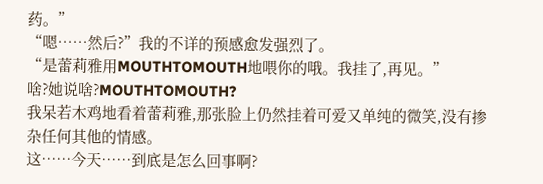药。”
“嗯……然后?”我的不详的预感愈发强烈了。
“是蕾莉雅用MOUTHTOMOUTH地喂你的哦。我挂了,再见。”
啥?她说啥?MOUTHTOMOUTH?
我呆若木鸡地看着蕾莉雅,那张脸上仍然挂着可爱又单纯的微笑,没有掺杂任何其他的情感。
这……今天……到底是怎么回事啊?